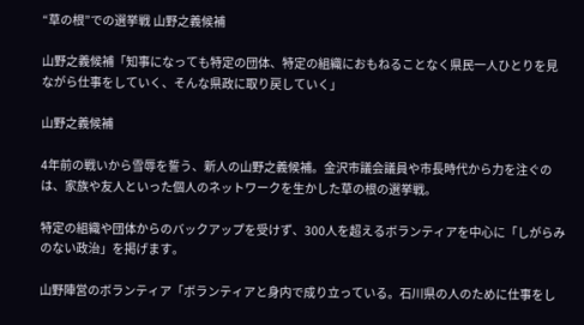“草の根”での選挙戦 山野之義候補

山野之義候補「知事になっても特定の団体、特定の組織におもねることなく県民一人ひとりを見ながら仕事をしていく、そんな県政に取り戻していく」

山野之義候補

4年前の戦いから雪辱を誓う、新人の山野之義候補。金沢市議会議員や市長時代から力を注ぐのは、家族や友人といった個人のネットワークを生かした草の根の選挙戦。

特定の組織や団体からのバックアップを受けず、300人を超えるボランティアを中心に「しがらみのない政治」を掲げます。

山野陣営のボランティア「ボランティアと身内で成り立っている。石川県の人のために仕事をし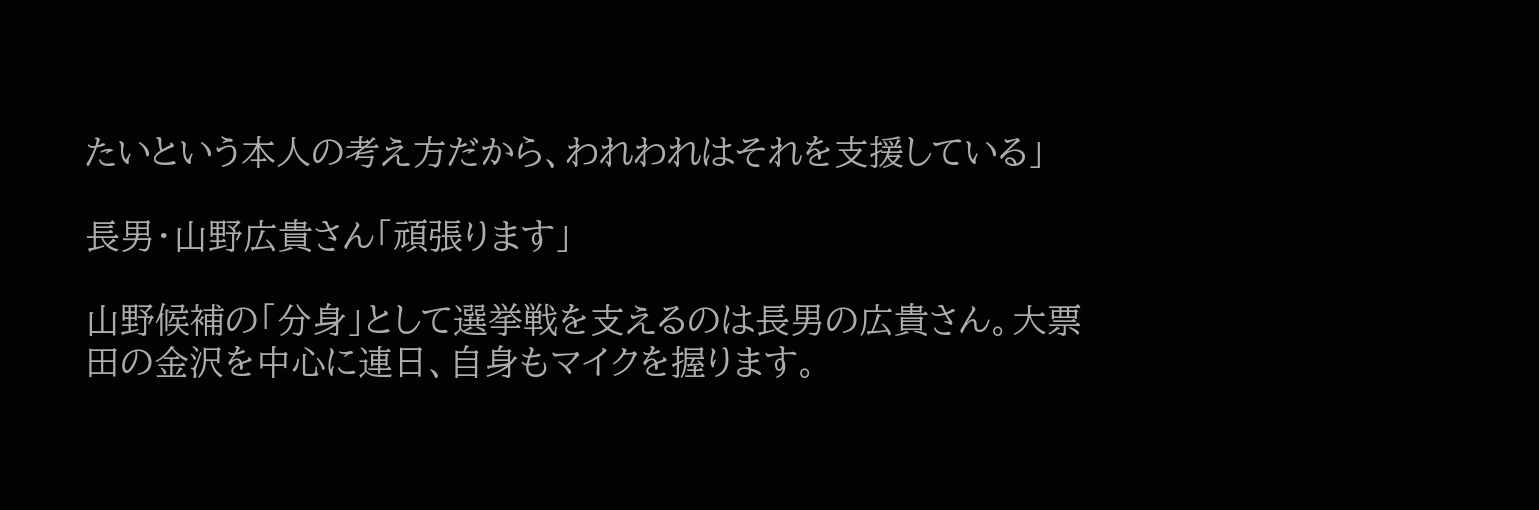たいという本人の考え方だから、われわれはそれを支援している」

長男・山野広貴さん「頑張ります」

山野候補の「分身」として選挙戦を支えるのは長男の広貴さん。大票田の金沢を中心に連日、自身もマイクを握ります。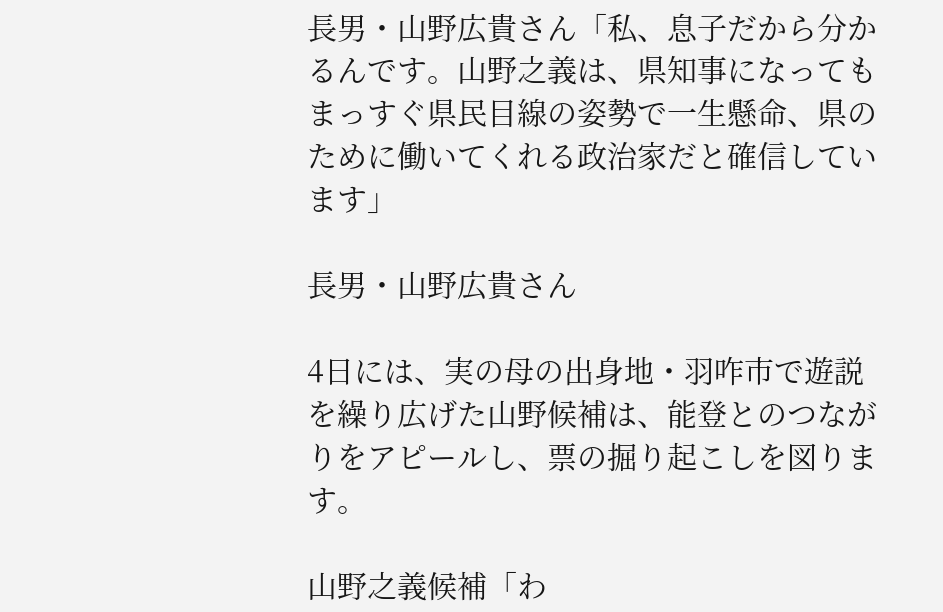長男・山野広貴さん「私、息子だから分かるんです。山野之義は、県知事になってもまっすぐ県民目線の姿勢で一生懸命、県のために働いてくれる政治家だと確信しています」

長男・山野広貴さん

4日には、実の母の出身地・羽咋市で遊説を繰り広げた山野候補は、能登とのつながりをアピールし、票の掘り起こしを図ります。

山野之義候補「わ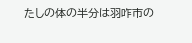たしの体の半分は羽咋市の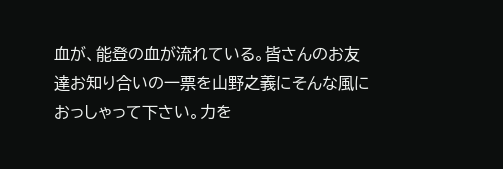血が、能登の血が流れている。皆さんのお友達お知り合いの一票を山野之義にそんな風におっしゃって下さい。力を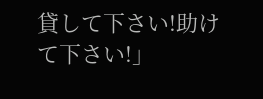貸して下さい!助けて下さい!」